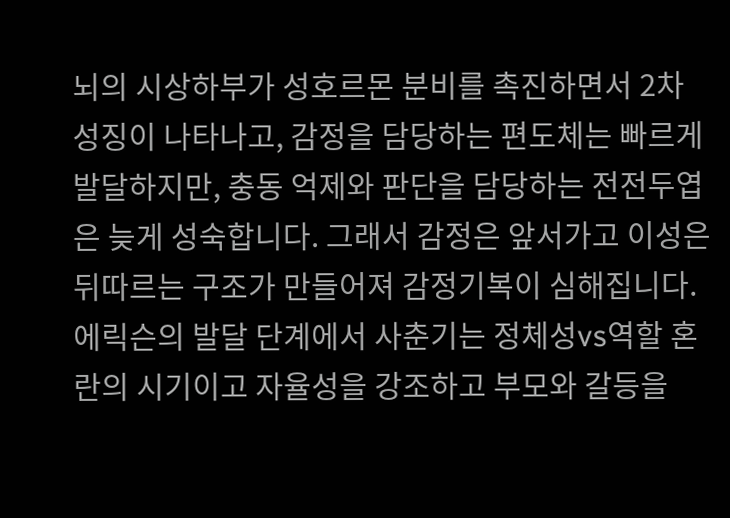뇌의 시상하부가 성호르몬 분비를 촉진하면서 2차 성징이 나타나고, 감정을 담당하는 편도체는 빠르게 발달하지만, 충동 억제와 판단을 담당하는 전전두엽은 늦게 성숙합니다. 그래서 감정은 앞서가고 이성은 뒤따르는 구조가 만들어져 감정기복이 심해집니다. 에릭슨의 발달 단계에서 사춘기는 정체성vs역할 혼란의 시기이고 자율성을 강조하고 부모와 갈등을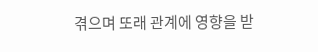겪으며 또래 관계에 영향을 받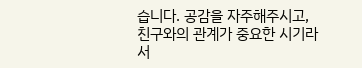습니다. 공감을 자주해주시고, 친구와의 관계가 중요한 시기라서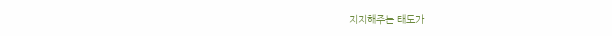지지해주는 태도가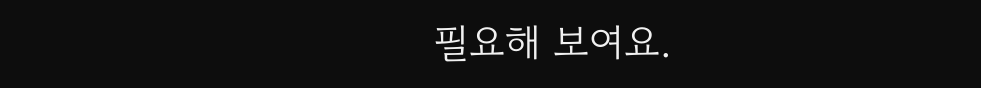필요해 보여요.